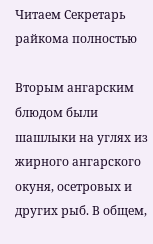Читаем Секретарь райкома полностью

Вторым ангарским блюдом были шашлыки на углях из жирного ангарского окуня, осетровых и других рыб. В общем,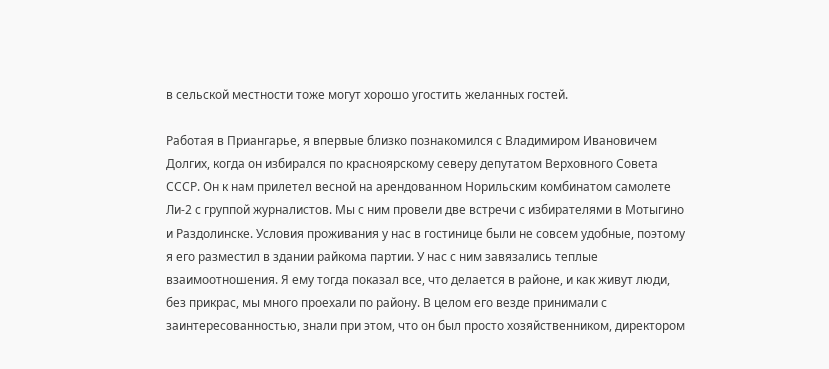в сельской местности тоже могут хорошо угостить желанных гостей.

Работая в Приангарье, я впервые близко познакомился с Владимиром Ивановичем Долгих, когда он избирался по красноярскому северу депутатом Верховного Совета СССР. Он к нам прилетел весной на арендованном Норильским комбинатом самолете Ли-2 с группой журналистов. Мы с ним провели две встречи с избирателями в Мотыгино и Раздолинске. Условия проживания у нас в гостинице были не совсем удобные, поэтому я его разместил в здании райкома партии. У нас с ним завязались теплые взаимоотношения. Я ему тогда показал все, что делается в районе, и как живут люди, без прикрас, мы много проехали по району. В целом его везде принимали с заинтересованностью, знали при этом, что он был просто хозяйственником, директором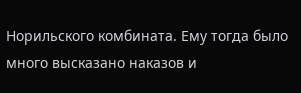Норильского комбината. Ему тогда было много высказано наказов и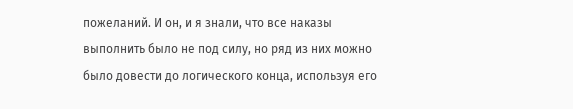пожеланий. И он, и я знали, что все наказы выполнить было не под силу, но ряд из них можно было довести до логического конца, используя его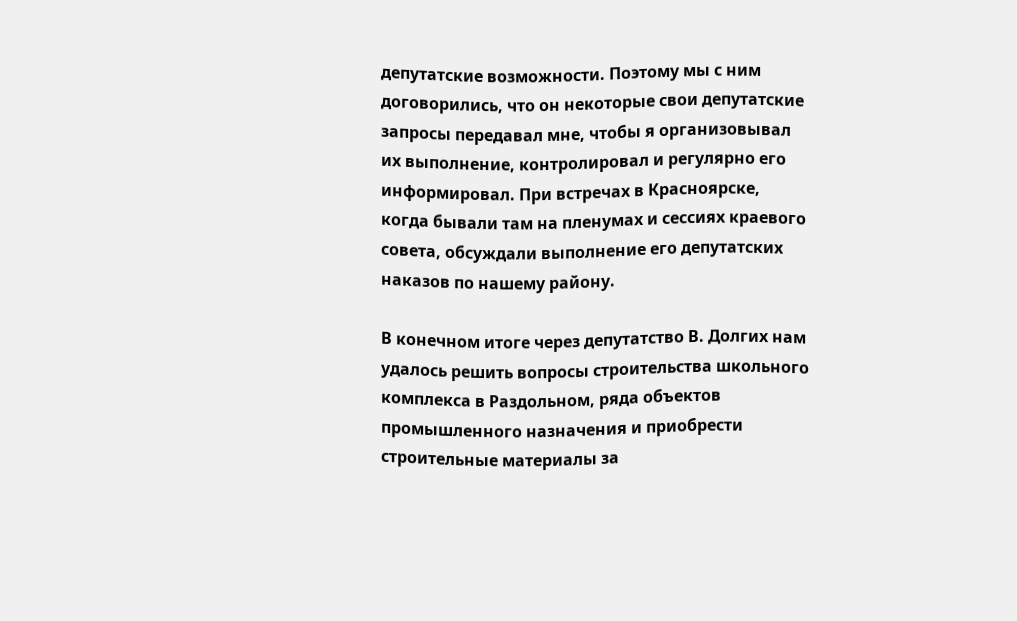депутатские возможности. Поэтому мы с ним договорились, что он некоторые свои депутатские запросы передавал мне, чтобы я организовывал их выполнение, контролировал и регулярно его информировал. При встречах в Красноярске, когда бывали там на пленумах и сессиях краевого совета, обсуждали выполнение его депутатских наказов по нашему району.

В конечном итоге через депутатство В. Долгих нам удалось решить вопросы строительства школьного комплекса в Раздольном, ряда объектов промышленного назначения и приобрести строительные материалы за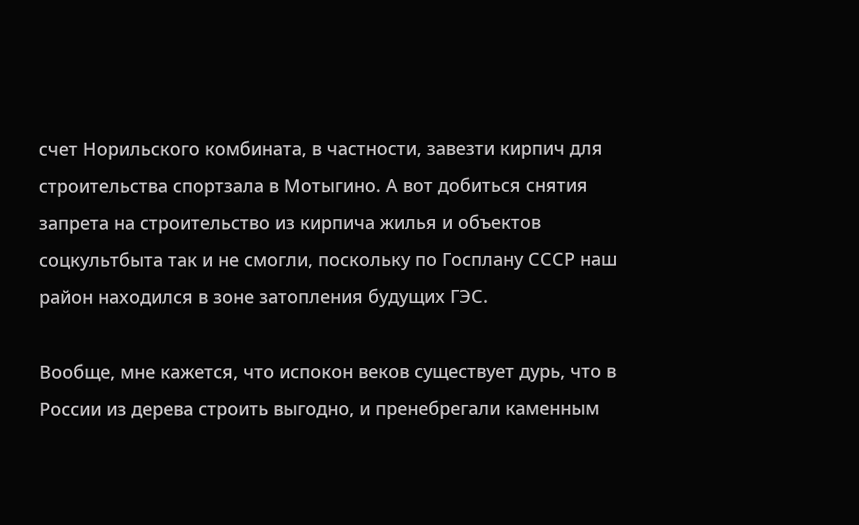счет Норильского комбината, в частности, завезти кирпич для строительства спортзала в Мотыгино. А вот добиться снятия запрета на строительство из кирпича жилья и объектов соцкультбыта так и не смогли, поскольку по Госплану СССР наш район находился в зоне затопления будущих ГЭС.

Вообще, мне кажется, что испокон веков существует дурь, что в России из дерева строить выгодно, и пренебрегали каменным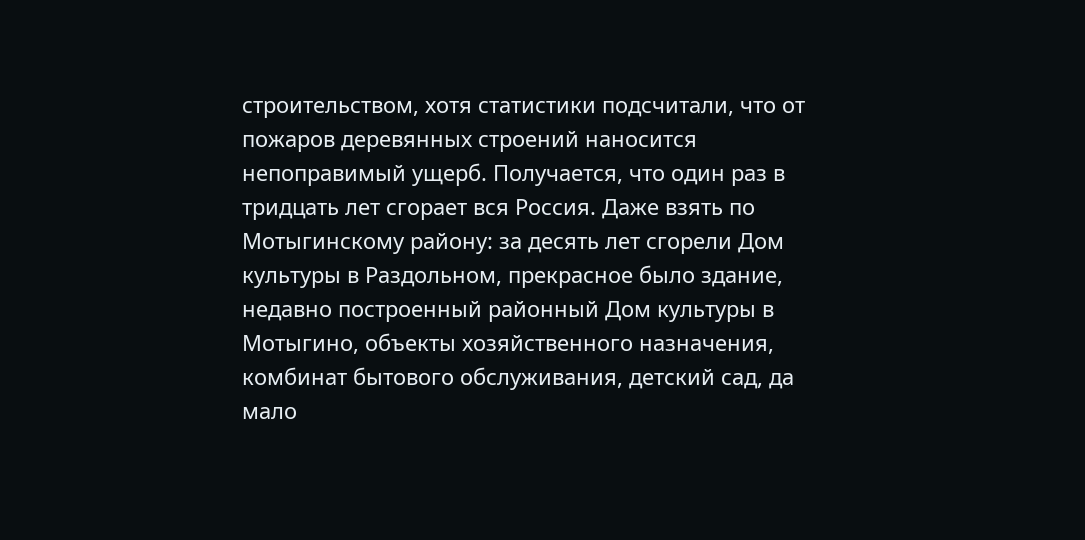строительством, хотя статистики подсчитали, что от пожаров деревянных строений наносится непоправимый ущерб. Получается, что один раз в тридцать лет сгорает вся Россия. Даже взять по Мотыгинскому району: за десять лет сгорели Дом культуры в Раздольном, прекрасное было здание, недавно построенный районный Дом культуры в Мотыгино, объекты хозяйственного назначения, комбинат бытового обслуживания, детский сад, да мало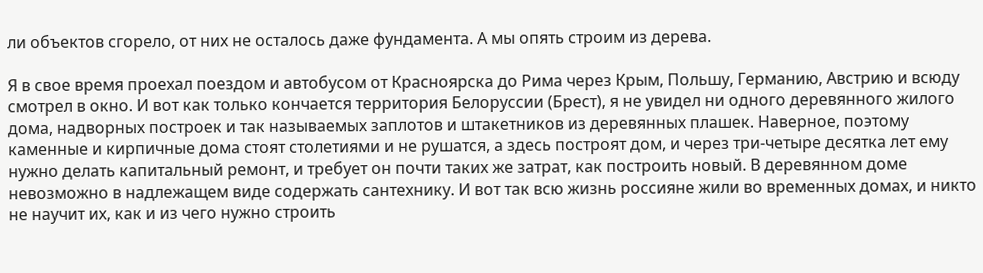ли объектов сгорело, от них не осталось даже фундамента. А мы опять строим из дерева.

Я в свое время проехал поездом и автобусом от Красноярска до Рима через Крым, Польшу, Германию, Австрию и всюду смотрел в окно. И вот как только кончается территория Белоруссии (Брест), я не увидел ни одного деревянного жилого дома, надворных построек и так называемых заплотов и штакетников из деревянных плашек. Наверное, поэтому каменные и кирпичные дома стоят столетиями и не рушатся, а здесь построят дом, и через три-четыре десятка лет ему нужно делать капитальный ремонт, и требует он почти таких же затрат, как построить новый. В деревянном доме невозможно в надлежащем виде содержать сантехнику. И вот так всю жизнь россияне жили во временных домах, и никто не научит их, как и из чего нужно строить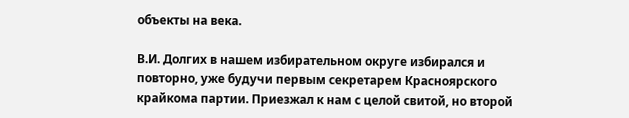объекты на века.

В.И. Долгих в нашем избирательном округе избирался и повторно, уже будучи первым секретарем Красноярского крайкома партии. Приезжал к нам с целой свитой, но второй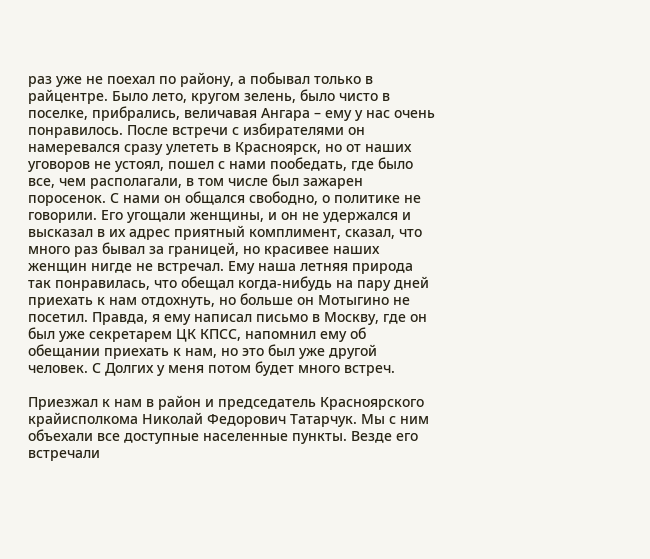раз уже не поехал по району, а побывал только в райцентре. Было лето, кругом зелень, было чисто в поселке, прибрались, величавая Ангара – ему у нас очень понравилось. После встречи с избирателями он намеревался сразу улететь в Красноярск, но от наших уговоров не устоял, пошел с нами пообедать, где было все, чем располагали, в том числе был зажарен поросенок. С нами он общался свободно, о политике не говорили. Его угощали женщины, и он не удержался и высказал в их адрес приятный комплимент, сказал, что много раз бывал за границей, но красивее наших женщин нигде не встречал. Ему наша летняя природа так понравилась, что обещал когда-нибудь на пару дней приехать к нам отдохнуть, но больше он Мотыгино не посетил. Правда, я ему написал письмо в Москву, где он был уже секретарем ЦК КПСС, напомнил ему об обещании приехать к нам, но это был уже другой человек. С Долгих у меня потом будет много встреч.

Приезжал к нам в район и председатель Красноярского крайисполкома Николай Федорович Татарчук. Мы с ним объехали все доступные населенные пункты. Везде его встречали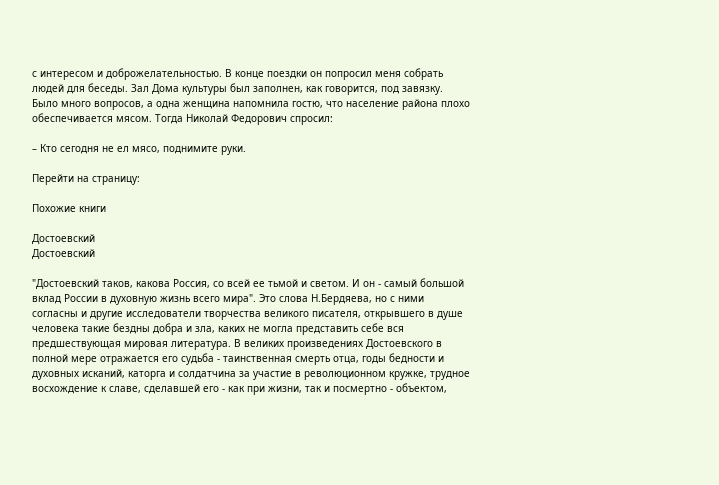с интересом и доброжелательностью. В конце поездки он попросил меня собрать людей для беседы. Зал Дома культуры был заполнен, как говорится, под завязку. Было много вопросов, а одна женщина напомнила гостю, что население района плохо обеспечивается мясом. Тогда Николай Федорович спросил:

– Кто сегодня не ел мясо, поднимите руки.

Перейти на страницу:

Похожие книги

Достоевский
Достоевский

"Достоевский таков, какова Россия, со всей ее тьмой и светом. И он - самый большой вклад России в духовную жизнь всего мира". Это слова Н.Бердяева, но с ними согласны и другие исследователи творчества великого писателя, открывшего в душе человека такие бездны добра и зла, каких не могла представить себе вся предшествующая мировая литература. В великих произведениях Достоевского в полной мере отражается его судьба - таинственная смерть отца, годы бедности и духовных исканий, каторга и солдатчина за участие в революционном кружке, трудное восхождение к славе, сделавшей его - как при жизни, так и посмертно - объектом,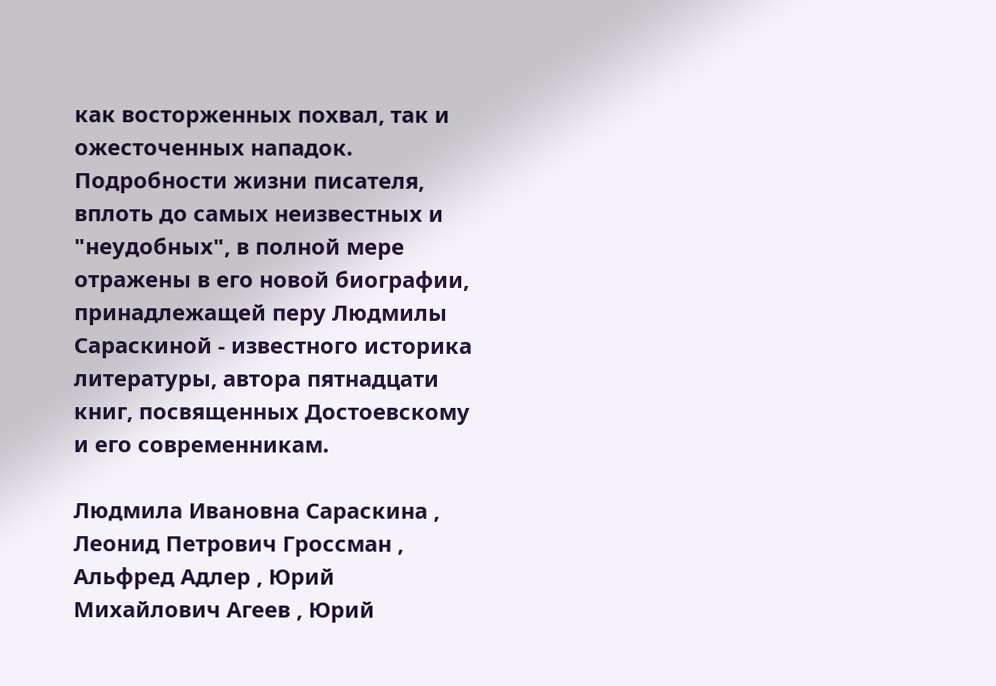как восторженных похвал, так и ожесточенных нападок. Подробности жизни писателя, вплоть до самых неизвестных и "неудобных", в полной мере отражены в его новой биографии, принадлежащей перу Людмилы Сараскиной - известного историка литературы, автора пятнадцати книг, посвященных Достоевскому и его современникам.

Людмила Ивановна Сараскина , Леонид Петрович Гроссман , Альфред Адлер , Юрий Михайлович Агеев , Юрий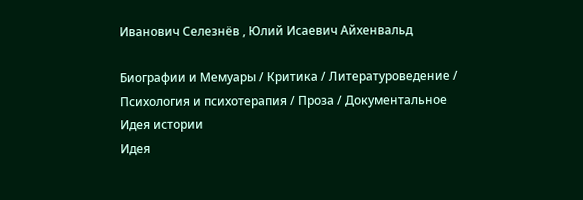Иванович Селезнёв , Юлий Исаевич Айхенвальд

Биографии и Мемуары / Критика / Литературоведение / Психология и психотерапия / Проза / Документальное
Идея истории
Идея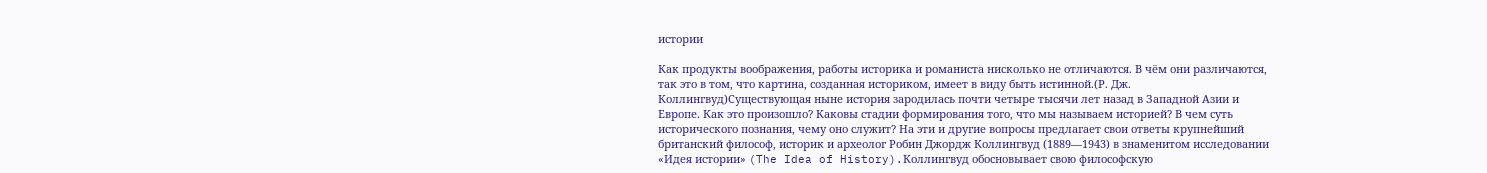истории

Как продукты воображения, работы историка и романиста нисколько не отличаются. В чём они различаются, так это в том, что картина, созданная историком, имеет в виду быть истинной.(Р. Дж. Коллингвуд)Существующая ныне история зародилась почти четыре тысячи лет назад в Западной Азии и Европе. Как это произошло? Каковы стадии формирования того, что мы называем историей? В чем суть исторического познания, чему оно служит? На эти и другие вопросы предлагает свои ответы крупнейший британский философ, историк и археолог Робин Джордж Коллингвуд (1889—1943) в знаменитом исследовании «Идея истории» (The Idea of History).Коллингвуд обосновывает свою философскую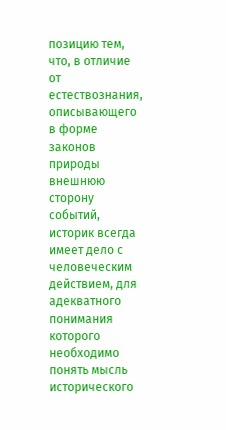позицию тем, что, в отличие от естествознания, описывающего в форме законов природы внешнюю сторону событий, историк всегда имеет дело с человеческим действием, для адекватного понимания которого необходимо понять мысль исторического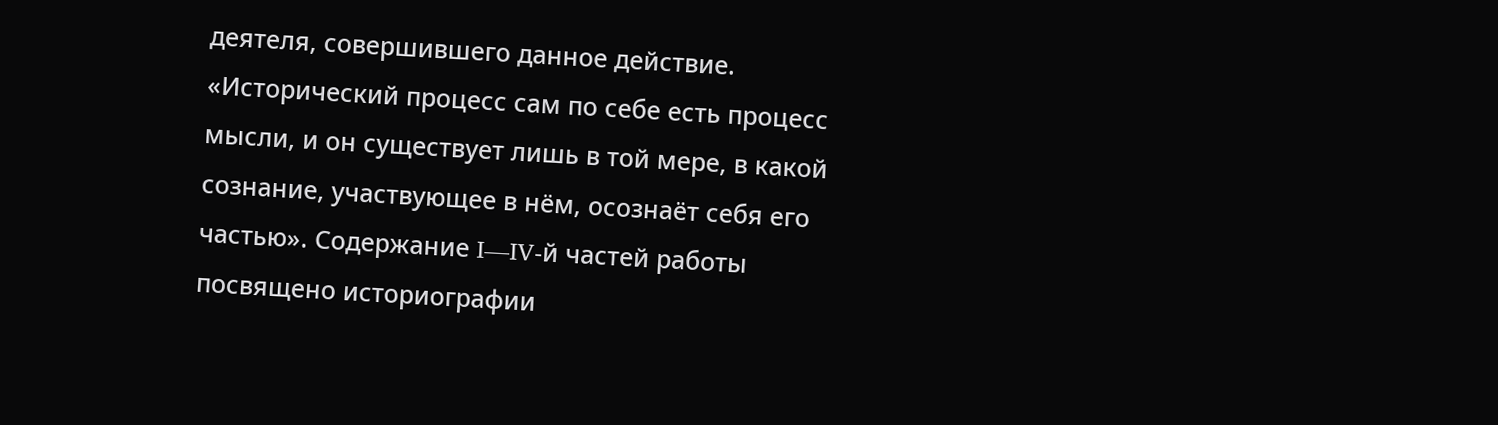деятеля, совершившего данное действие. «Исторический процесс сам по себе есть процесс мысли, и он существует лишь в той мере, в какой сознание, участвующее в нём, осознаёт себя его частью». Содержание I—IV-й частей работы посвящено историографии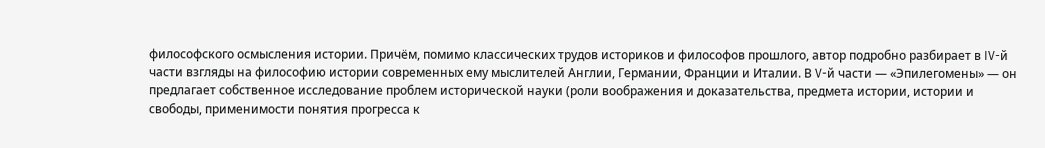философского осмысления истории. Причём, помимо классических трудов историков и философов прошлого, автор подробно разбирает в IV-й части взгляды на философию истории современных ему мыслителей Англии, Германии, Франции и Италии. В V-й части — «Эпилегомены» — он предлагает собственное исследование проблем исторической науки (роли воображения и доказательства, предмета истории, истории и свободы, применимости понятия прогресса к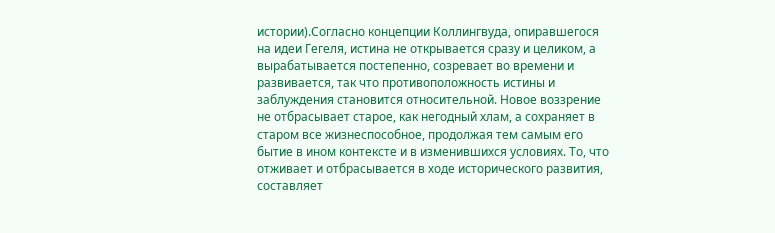истории).Согласно концепции Коллингвуда, опиравшегося на идеи Гегеля, истина не открывается сразу и целиком, а вырабатывается постепенно, созревает во времени и развивается, так что противоположность истины и заблуждения становится относительной. Новое воззрение не отбрасывает старое, как негодный хлам, а сохраняет в старом все жизнеспособное, продолжая тем самым его бытие в ином контексте и в изменившихся условиях. То, что отживает и отбрасывается в ходе исторического развития, составляет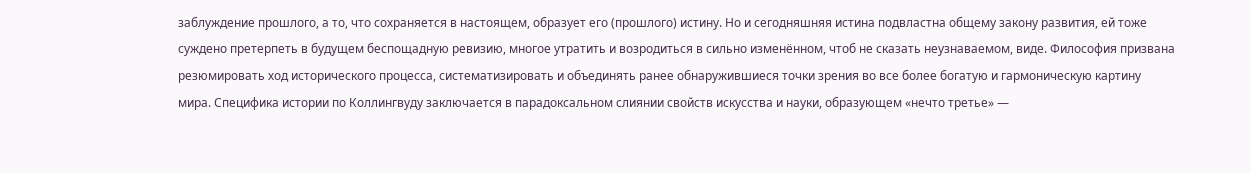заблуждение прошлого, а то, что сохраняется в настоящем, образует его (прошлого) истину. Но и сегодняшняя истина подвластна общему закону развития, ей тоже суждено претерпеть в будущем беспощадную ревизию, многое утратить и возродиться в сильно изменённом, чтоб не сказать неузнаваемом, виде. Философия призвана резюмировать ход исторического процесса, систематизировать и объединять ранее обнаружившиеся точки зрения во все более богатую и гармоническую картину мира. Специфика истории по Коллингвуду заключается в парадоксальном слиянии свойств искусства и науки, образующем «нечто третье» —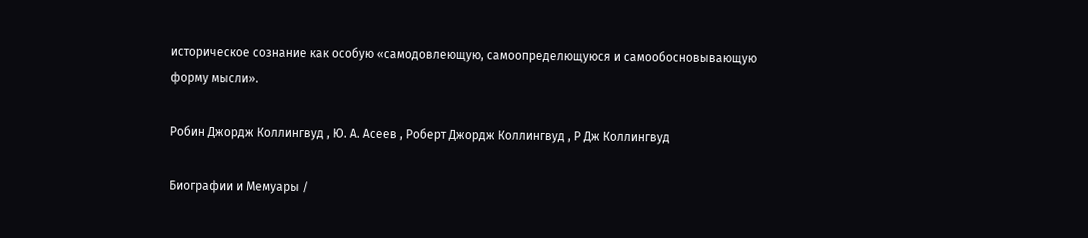историческое сознание как особую «самодовлеющую, самоопределющуюся и самообосновывающую форму мысли».

Робин Джордж Коллингвуд , Ю. А. Асеев , Роберт Джордж Коллингвуд , Р Дж Коллингвуд

Биографии и Мемуары /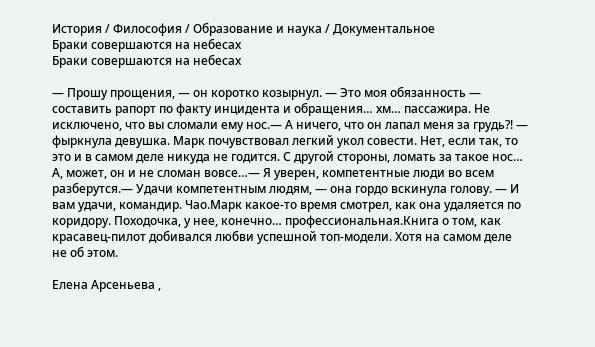История / Философия / Образование и наука / Документальное
Браки совершаются на небесах
Браки совершаются на небесах

— Прошу прощения, — он коротко козырнул. — Это моя обязанность — составить рапорт по факту инцидента и обращения… хм… пассажира. Не исключено, что вы сломали ему нос.— А ничего, что он лапал меня за грудь?! — фыркнула девушка. Марк почувствовал легкий укол совести. Нет, если так, то это и в самом деле никуда не годится. С другой стороны, ломать за такое нос… А, может, он и не сломан вовсе…— Я уверен, компетентные люди во всем разберутся.— Удачи компетентным людям, — она гордо вскинула голову. — И вам удачи, командир. Чао.Марк какое-то время смотрел, как она удаляется по коридору. Походочка, у нее, конечно… профессиональная.Книга о том, как красавец-пилот добивался любви успешной топ-модели. Хотя на самом деле не об этом.

Елена Арсеньева ,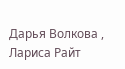Дарья Волкова , Лариса Райт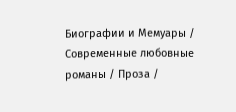Биографии и Мемуары / Современные любовные романы / Проза /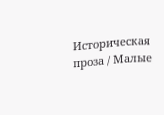Историческая проза / Малые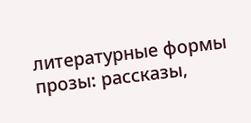литературные формы прозы: рассказы,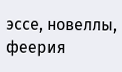эссе, новеллы, феерия